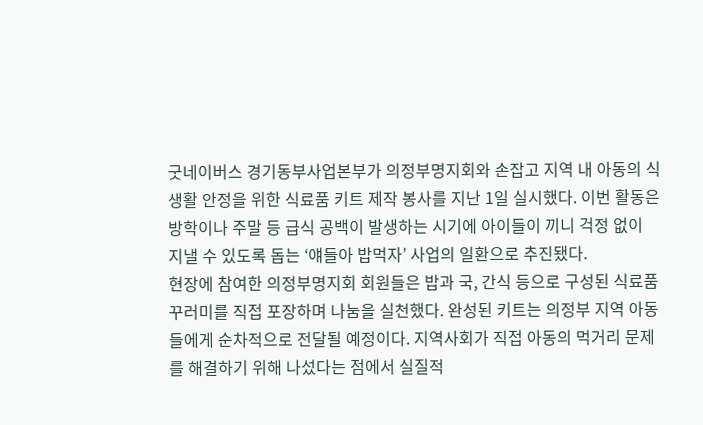굿네이버스 경기동부사업본부가 의정부명지회와 손잡고 지역 내 아동의 식생활 안정을 위한 식료품 키트 제작 봉사를 지난 1일 실시했다. 이번 활동은 방학이나 주말 등 급식 공백이 발생하는 시기에 아이들이 끼니 걱정 없이 지낼 수 있도록 돕는 ‘얘들아 밥먹자’ 사업의 일환으로 추진됐다.
현장에 참여한 의정부명지회 회원들은 밥과 국, 간식 등으로 구성된 식료품 꾸러미를 직접 포장하며 나눔을 실천했다. 완성된 키트는 의정부 지역 아동들에게 순차적으로 전달될 예정이다. 지역사회가 직접 아동의 먹거리 문제를 해결하기 위해 나섰다는 점에서 실질적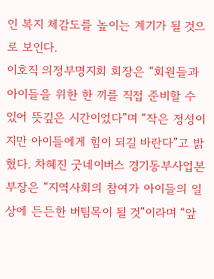인 복지 체감도를 높이는 계기가 될 것으로 보인다.
이호직 의정부명지회 회장은 “회원들과 아이들을 위한 한 끼를 직접 준비할 수 있어 뜻깊은 시간이었다”며 “작은 정성이지만 아이들에게 힘이 되길 바란다”고 밝혔다. 차혜진 굿네이버스 경기동부사업본부장은 “지역사회의 참여가 아이들의 일상에 든든한 버팀목이 될 것”이라며 “앞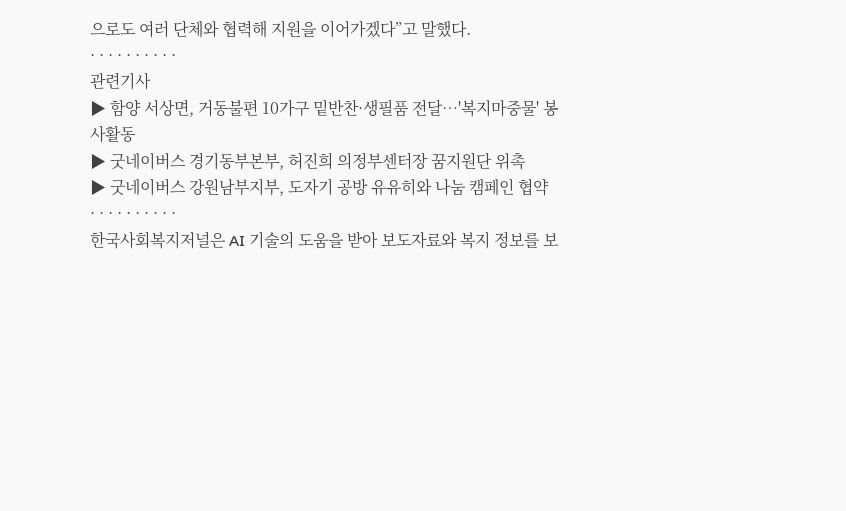으로도 여러 단체와 협력해 지원을 이어가겠다”고 말했다.
· · · · · · · · · ·
관련기사
▶ 함양 서상면, 거동불편 10가구 밑반찬·생필품 전달…'복지마중물' 봉사활동
▶ 굿네이버스 경기동부본부, 허진희 의정부센터장 꿈지원단 위촉
▶ 굿네이버스 강원남부지부, 도자기 공방 유유히와 나눔 캠페인 협약
· · · · · · · · · ·
한국사회복지저널은 AI 기술의 도움을 받아 보도자료와 복지 정보를 보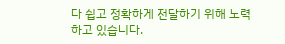다 쉽고 정확하게 전달하기 위해 노력하고 있습니다.